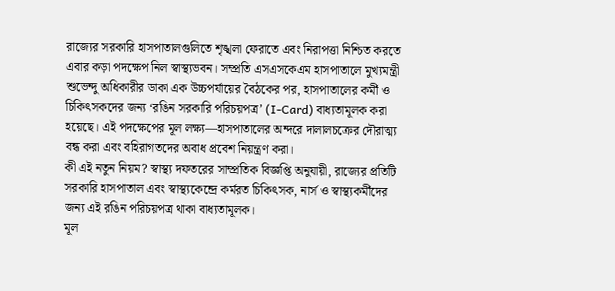রাজ্যের সরকারি হাসপাতালগুলিতে শৃঙ্খলা ফেরাতে এবং নিরাপত্তা নিশ্চিত করতে এবার কড়া পদক্ষেপ নিল স্বাস্থ্যভবন। সম্প্রতি এসএসকেএম হাসপাতালে মুখ্যমন্ত্রী শুভেন্দু অধিকারীর ডাকা এক উচ্চপর্যায়ের বৈঠকের পর, হাসপাতালের কর্মী ও চিকিৎসকদের জন্য ‘রঙিন সরকারি পরিচয়পত্র’ (I-Card) বাধ্যতামূলক করা হয়েছে। এই পদক্ষেপের মূল লক্ষ্য—হাসপাতালের অন্দরে দালালচক্রের দৌরাত্ম্য বন্ধ করা এবং বহিরাগতদের অবাধ প্রবেশ নিয়ন্ত্রণ করা।
কী এই নতুন নিয়ম? স্বাস্থ্য দফতরের সাম্প্রতিক বিজ্ঞপ্তি অনুযায়ী, রাজ্যের প্রতিটি সরকারি হাসপাতাল এবং স্বাস্থ্যকেন্দ্রে কর্মরত চিকিৎসক, নার্স ও স্বাস্থ্যকর্মীদের জন্য এই রঙিন পরিচয়পত্র থাকা বাধ্যতামূলক।
মূল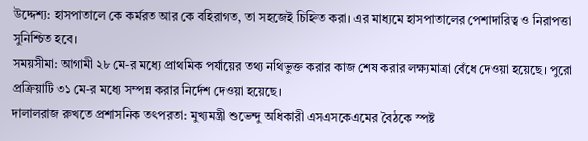উদ্দেশ্য: হাসপাতালে কে কর্মরত আর কে বহিরাগত, তা সহজেই চিহ্নিত করা। এর মাধ্যমে হাসপাতালের পেশাদারিত্ব ও নিরাপত্তা সুনিশ্চিত হবে।
সময়সীমা: আগামী ২৮ মে-র মধ্যে প্রাথমিক পর্যায়ের তথ্য নথিভুক্ত করার কাজ শেষ করার লক্ষ্যমাত্রা বেঁধে দেওয়া হয়েছে। পুরো প্রক্রিয়াটি ৩১ মে-র মধ্যে সম্পন্ন করার নির্দেশ দেওয়া হয়েছে।
দালালরাজ রুখতে প্রশাসনিক তৎপরতা: মুখ্যমন্ত্রী শুভেন্দু অধিকারী এসএসকেএমের বৈঠকে স্পষ্ট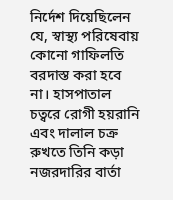নির্দেশ দিয়েছিলেন যে, স্বাস্থ্য পরিষেবায় কোনো গাফিলতি বরদাস্ত করা হবে না। হাসপাতাল চত্বরে রোগী হয়রানি এবং দালাল চক্র রুখতে তিনি কড়া নজরদারির বার্তা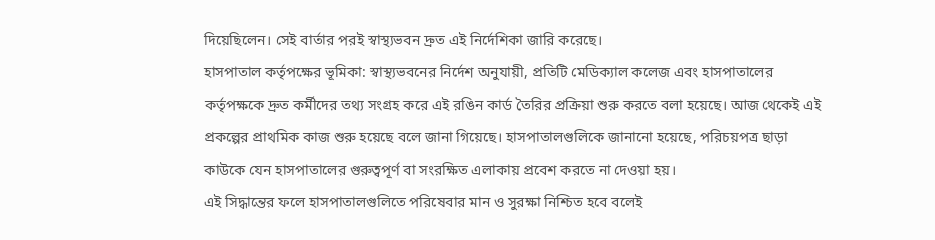দিয়েছিলেন। সেই বার্তার পরই স্বাস্থ্যভবন দ্রুত এই নির্দেশিকা জারি করেছে।
হাসপাতাল কর্তৃপক্ষের ভূমিকা: স্বাস্থ্যভবনের নির্দেশ অনুযায়ী, প্রতিটি মেডিক্যাল কলেজ এবং হাসপাতালের কর্তৃপক্ষকে দ্রুত কর্মীদের তথ্য সংগ্রহ করে এই রঙিন কার্ড তৈরির প্রক্রিয়া শুরু করতে বলা হয়েছে। আজ থেকেই এই প্রকল্পের প্রাথমিক কাজ শুরু হয়েছে বলে জানা গিয়েছে। হাসপাতালগুলিকে জানানো হয়েছে, পরিচয়পত্র ছাড়া কাউকে যেন হাসপাতালের গুরুত্বপূর্ণ বা সংরক্ষিত এলাকায় প্রবেশ করতে না দেওয়া হয়।
এই সিদ্ধান্তের ফলে হাসপাতালগুলিতে পরিষেবার মান ও সুরক্ষা নিশ্চিত হবে বলেই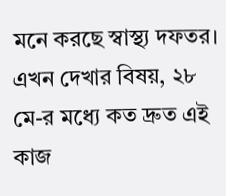মনে করছে স্বাস্থ্য দফতর। এখন দেখার বিষয়, ২৮ মে-র মধ্যে কত দ্রুত এই কাজ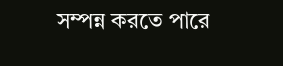সম্পন্ন করতে পারে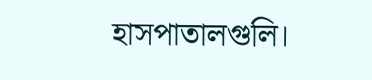হাসপাতালগুলি।